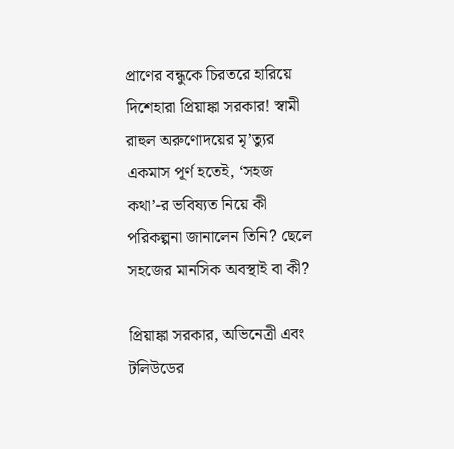প্রাণের বন্ধুকে চিরতরে হারিয়ে দিশেহারা প্রিয়াঙ্কা সরকার! স্বামী রাহুল অরুণোদয়ের মৃ’ত্যুর একমাস পূর্ণ হতেই, ‘সহজ কথা’-র ভবিষ্যত নিয়ে কী পরিকল্পনা জানালেন তিনি? ছেলে সহজের মানসিক অবস্থাই বা কী?

প্রিয়াঙ্কা সরকার, অভিনেত্রী এবং টলিউডের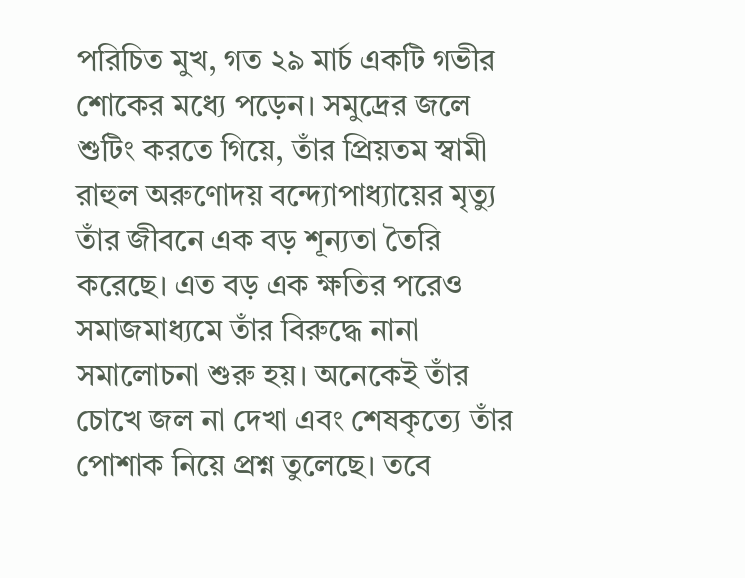পরিচিত মুখ, গত ২৯ মার্চ একটি গভীর শোকের মধ্যে পড়েন। সমুদ্রের জলে শুটিং করতে গিয়ে, তাঁর প্রিয়তম স্বামী রাহুল অরুণোদয় বন্দ্যোপাধ্যায়ের মৃত্যু তাঁর জীবনে এক বড় শূন্যতা তৈরি করেছে। এত বড় এক ক্ষতির পরেও সমাজমাধ্যমে তাঁর বিরুদ্ধে নানা সমালোচনা শুরু হয়। অনেকেই তাঁর চোখে জল না দেখা এবং শেষকৃত্যে তাঁর পোশাক নিয়ে প্রশ্ন তুলেছে। তবে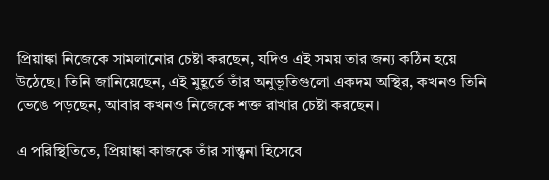প্রিয়াঙ্কা নিজেকে সামলানোর চেষ্টা করছেন, যদিও এই সময় তার জন্য কঠিন হয়ে উঠেছে। তিনি জানিয়েছেন, এই মুহূর্তে তাঁর অনুভূতিগুলো একদম অস্থির, কখনও তিনি ভেঙে পড়ছেন, আবার কখনও নিজেকে শক্ত রাখার চেষ্টা করছেন।

এ পরিস্থিতিতে, প্রিয়াঙ্কা কাজকে তাঁর সান্ত্বনা হিসেবে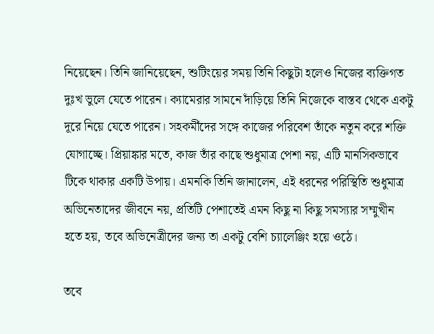নিয়েছেন। তিনি জানিয়েছেন, শুটিংয়ের সময় তিনি কিছুটা হলেও নিজের ব্যক্তিগত দুঃখ ভুলে যেতে পারেন। ক্যামেরার সামনে দাঁড়িয়ে তিনি নিজেকে বাস্তব থেকে একটু দূরে নিয়ে যেতে পারেন। সহকর্মীদের সঙ্গে কাজের পরিবেশ তাঁকে নতুন করে শক্তি যোগাচ্ছে। প্রিয়াঙ্কার মতে, কাজ তাঁর কাছে শুধুমাত্র পেশা নয়, এটি মানসিকভাবে টিকে থাকার একটি উপায়। এমনকি তিনি জানালেন, এই ধরনের পরিস্থিতি শুধুমাত্র অভিনেতাদের জীবনে নয়, প্রতিটি পেশাতেই এমন কিছু না কিছু সমস্যার সম্মুখীন হতে হয়, তবে অভিনেত্রীদের জন্য তা একটু বেশি চ্যালেঞ্জিং হয়ে ওঠে।

তবে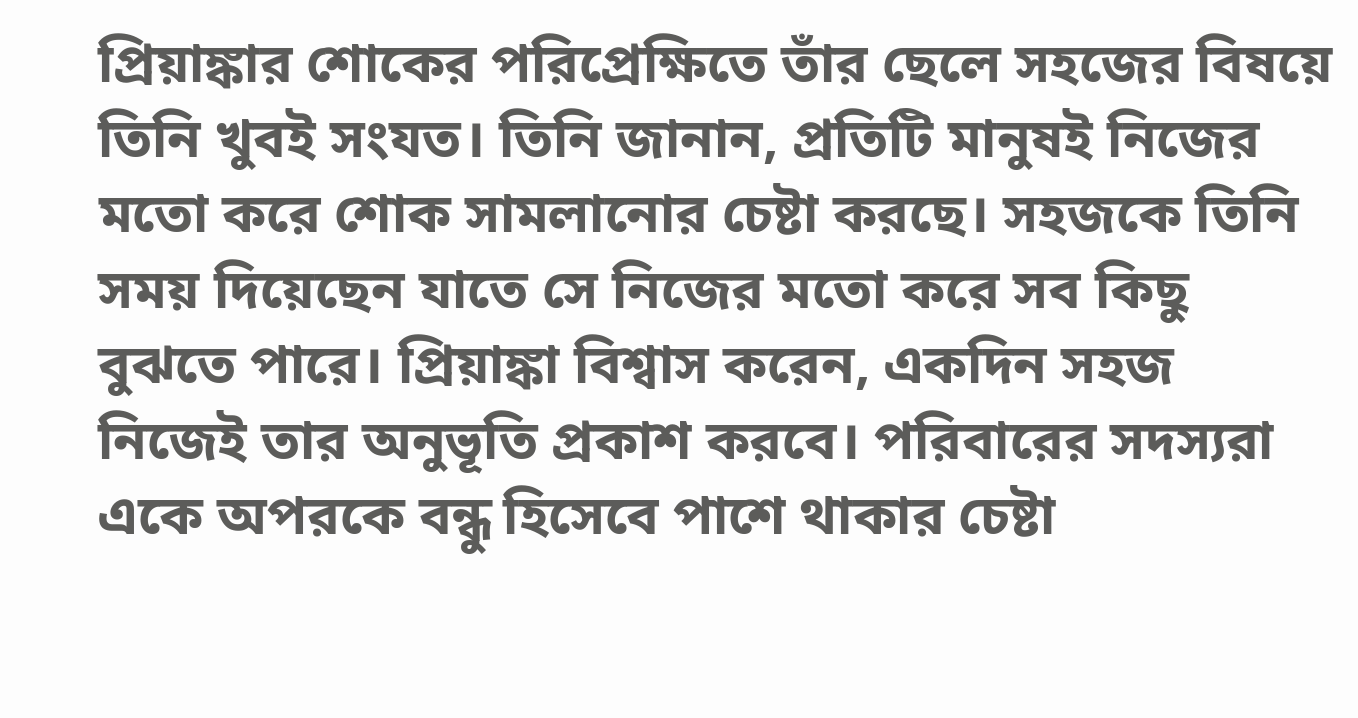প্রিয়াঙ্কার শোকের পরিপ্রেক্ষিতে তাঁর ছেলে সহজের বিষয়ে তিনি খুবই সংযত। তিনি জানান, প্রতিটি মানুষই নিজের মতো করে শোক সামলানোর চেষ্টা করছে। সহজকে তিনি সময় দিয়েছেন যাতে সে নিজের মতো করে সব কিছু বুঝতে পারে। প্রিয়াঙ্কা বিশ্বাস করেন, একদিন সহজ নিজেই তার অনুভূতি প্রকাশ করবে। পরিবারের সদস্যরা একে অপরকে বন্ধু হিসেবে পাশে থাকার চেষ্টা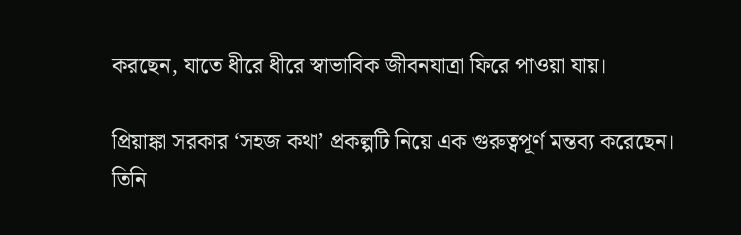করছেন, যাতে ধীরে ধীরে স্বাভাবিক জীবনযাত্রা ফিরে পাওয়া যায়।

প্রিয়াঙ্কা সরকার ‘সহজ কথা’ প্রকল্পটি নিয়ে এক গুরুত্বপূর্ণ মন্তব্য করেছেন। তিনি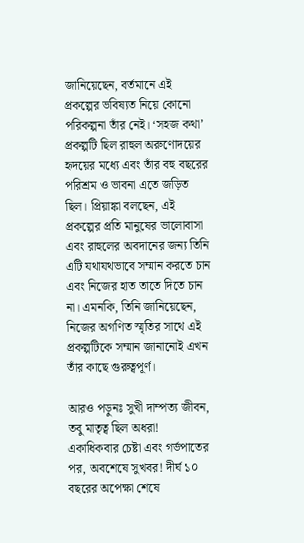জানিয়েছেন, বর্তমানে এই প্রকল্পের ভবিষ্যত নিয়ে কোনো পরিকল্পনা তাঁর নেই। ‘সহজ কথা’ প্রকল্পটি ছিল রাহুল অরুণোদয়ের হৃদয়ের মধ্যে এবং তাঁর বহু বছরের পরিশ্রম ও ভাবনা এতে জড়িত ছিল। প্রিয়াঙ্কা বলছেন, এই প্রকল্পের প্রতি মানুষের ভালোবাসা এবং রাহুলের অবদানের জন্য তিনি এটি যথাযথভাবে সম্মান করতে চান এবং নিজের হাত তাতে দিতে চান না। এমনকি, তিনি জানিয়েছেন, নিজের অগণিত স্মৃতির সাথে এই প্রকল্পটিকে সম্মান জানানোই এখন তাঁর কাছে গুরুত্বপূর্ণ।

আরও পড়ুনঃ সুখী দাম্পত্য জীবন, তবু মাতৃত্ব ছিল অধরা! একাধিকবার চেষ্টা এবং গর্ভপাতের পর, অবশেষে সুখবর! দীর্ঘ ১০ বছরের অপেক্ষা শেষে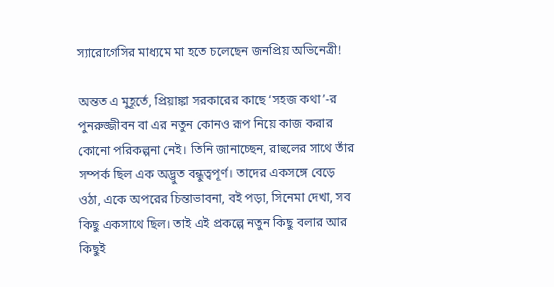স্যারোগেসির মাধ্যমে মা হতে চলেছেন জনপ্রিয় অভিনেত্রী!

অন্তত এ মুহূর্তে, প্রিয়াঙ্কা সরকারের কাছে ‘সহজ কথা’-র পুনরুজ্জীবন বা এর নতুন কোনও রূপ নিয়ে কাজ করার কোনো পরিকল্পনা নেই। তিনি জানাচ্ছেন, রাহুলের সাথে তাঁর সম্পর্ক ছিল এক অদ্ভুত বন্ধুত্বপূর্ণ। তাদের একসঙ্গে বেড়ে ওঠা, একে অপরের চিন্তাভাবনা, বই পড়া, সিনেমা দেখা, সব কিছু একসাথে ছিল। তাই এই প্রকল্পে নতুন কিছু বলার আর কিছুই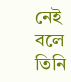নেই বলে তিনি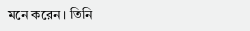মনে করেন। তিনি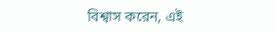বিশ্বাস করেন, এই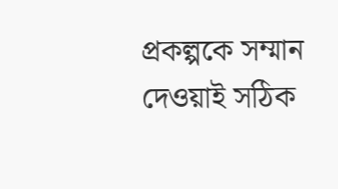প্রকল্পকে সম্মান দেওয়াই সঠিক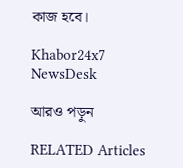কাজ হবে।

Khabor24x7 NewsDesk

আরও পড়ুন

RELATED Articles